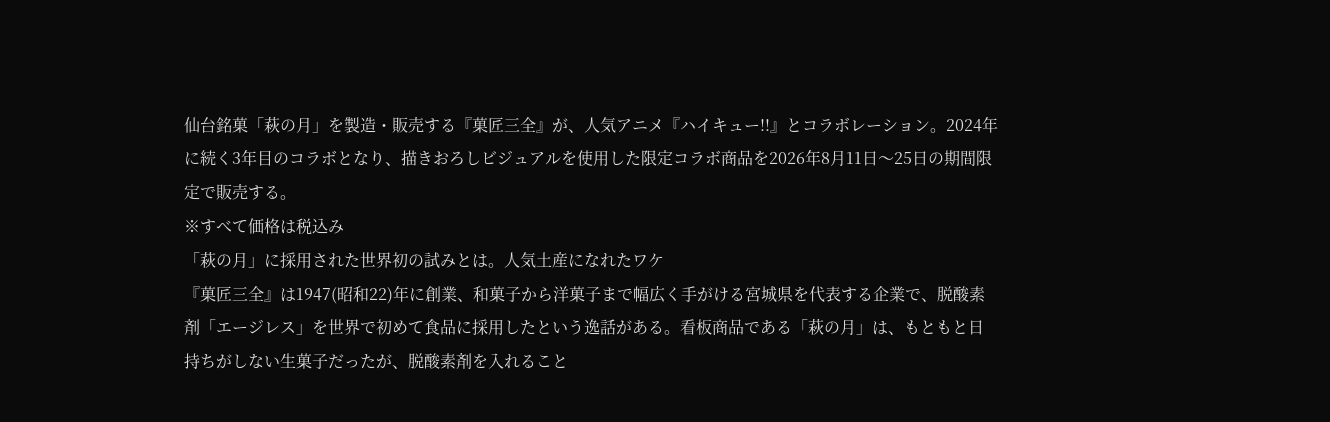仙台銘菓「萩の月」を製造・販売する『菓匠三全』が、人気アニメ『ハイキュー!!』とコラボレーション。2024年に続く3年目のコラボとなり、描きおろしビジュアルを使用した限定コラボ商品を2026年8月11日〜25日の期間限定で販売する。
※すべて価格は税込み
「萩の月」に採用された世界初の試みとは。人気土産になれたワケ
『菓匠三全』は1947(昭和22)年に創業、和菓子から洋菓子まで幅広く手がける宮城県を代表する企業で、脱酸素剤「エージレス」を世界で初めて食品に採用したという逸話がある。看板商品である「萩の月」は、もともと日持ちがしない生菓子だったが、脱酸素剤を入れること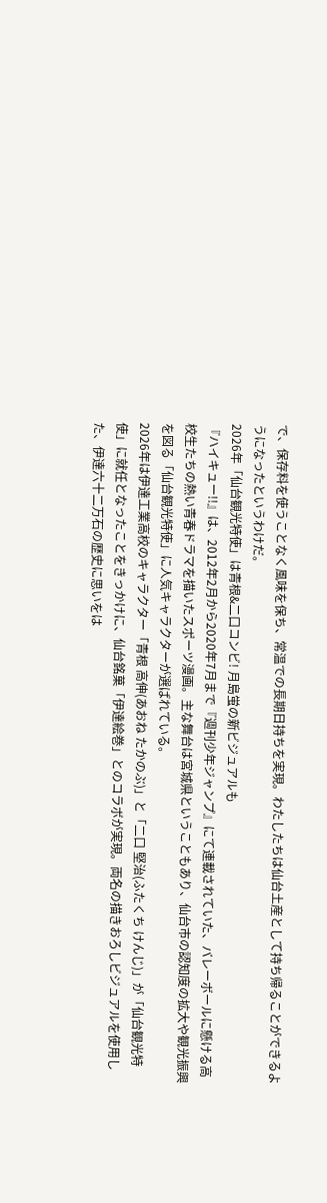で、保存料を使うことなく風味を保ち、常温での長期日持ちを実現。わたしたちは仙台土産として持ち帰ることができるようになったというわけだ。
2026年「仙台観光特使」は青根&二口コンビ! 月島蛍の新ビジュアルも
『ハイキュー!!』は、2012年2月から2020年7月まで『週刊少年ジャンプ』にて連載されていた、バレーボールに懸ける高校生たちの熱い青春ドラマを描いたスポーツ漫画。主な舞台は宮城県ということもあり、仙台市の認知度の拡大や観光振興を図る「仙台観光特使」に人気キャラクターが選ばれている。
2026年は伊達工業高校のキャラクター「青根 高伸(あおね たかのぶ)」と「二口 堅治(ふたくち けんじ)」が「仙台観光特使」に就任となったことをきっかけに、仙台銘菓「伊達絵巻」とのコラボが実現。両名の描きおろしビジュアルを使用した、伊達六十二万石の歴史に思いをは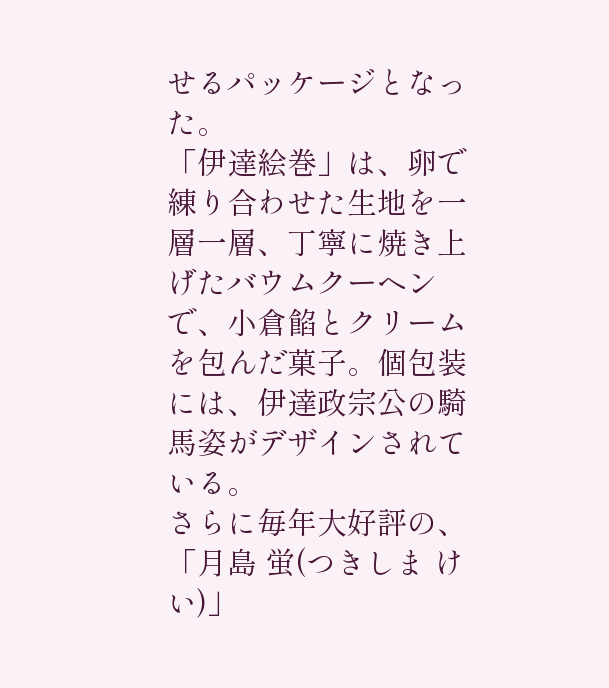せるパッケージとなった。
「伊達絵巻」は、卵で練り合わせた生地を一層一層、丁寧に焼き上げたバウムクーヘンで、小倉餡とクリームを包んだ菓子。個包装には、伊達政宗公の騎馬姿がデザインされている。
さらに毎年大好評の、「月島 蛍(つきしま けい)」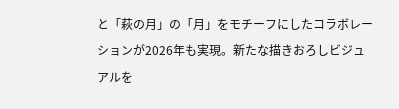と「萩の月」の「月」をモチーフにしたコラボレーションが2026年も実現。新たな描きおろしビジュアルを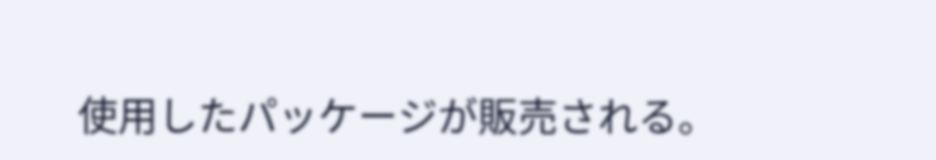使用したパッケージが販売される。